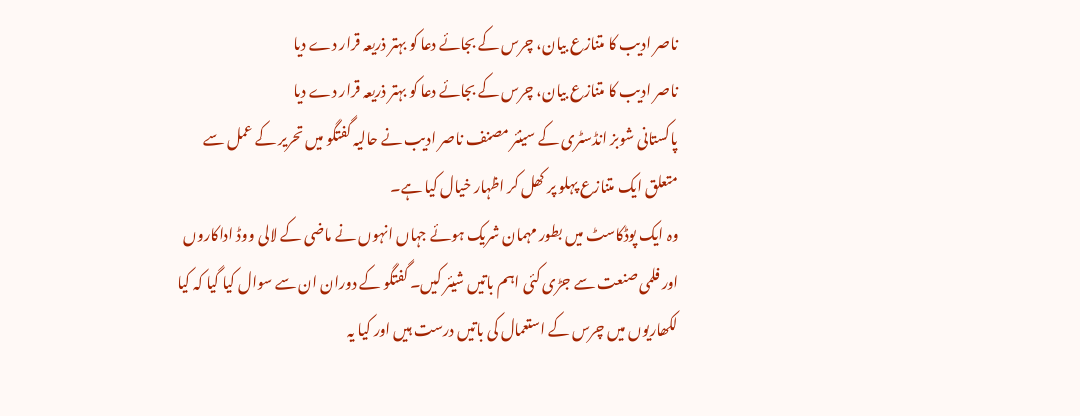ناصر ادیب کا متنازع بیان، چرس کے بجائے دعا کو بہتر ذریعہ قرار دے دیا
ناصر ادیب کا متنازع بیان، چرس کے بجائے دعا کو بہتر ذریعہ قرار دے دیا
پاکستانی شوبز انڈسٹری کے سینئر مصنف ناصر ادیب نے حالیہ گفتگو میں تحریر کے عمل سے متعلق ایک متنازع پہلو پر کھل کر اظہار خیال کیا ہے۔
وہ ایک پوڈکاسٹ میں بطور مہمان شریک ہوئے جہاں انہوں نے ماضی کے لالی ووڈ اداکاروں اور فلمی صنعت سے جڑی کئی اہم باتیں شیئر کیں۔ گفتگو کے دوران ان سے سوال کیا گیا کہ کیا لکھاریوں میں چرس کے استعمال کی باتیں درست ہیں اور کیا یہ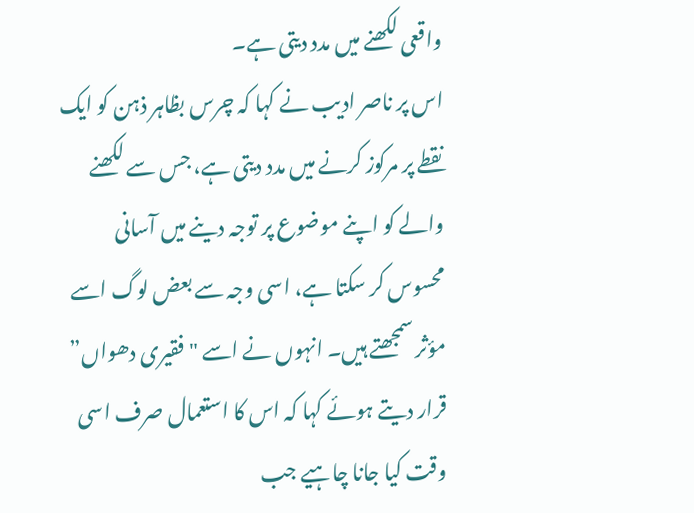واقعی لکھنے میں مدد دیتی ہے۔
اس پر ناصر ادیب نے کہا کہ چرس بظاہر ذہن کو ایک نقطے پر مرکوز کرنے میں مدد دیتی ہے، جس سے لکھنے والے کو اپنے موضوع پر توجہ دینے میں آسانی محسوس کر سکتا ہے، اسی وجہ سے بعض لوگ اسے مؤثر سمجھتے ہیں۔ انہوں نے اسے "فقیری دھواں” قرار دیتے ہوئے کہا کہ اس کا استعمال صرف اسی وقت کیا جانا چاہیے جب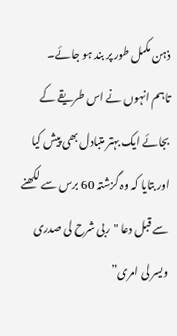ذہن مکمل طور پر بند ہو جائے۔
تاہم انہوں نے اس طریقے کے بجائے ایک بہتر متبادل بھی پیش کیا اور بتایا کہ وہ گزشتہ 60 برس سے لکھنے سے قبل دعا "ربی شرح لی صدری ویسر لی امری”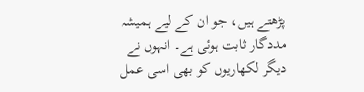پڑھتے ہیں، جو ان کے لیے ہمیشہ مددگار ثابت ہوئی ہے۔ انہوں نے دیگر لکھاریوں کو بھی اسی عمل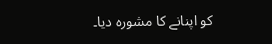کو اپنانے کا مشورہ دیا۔